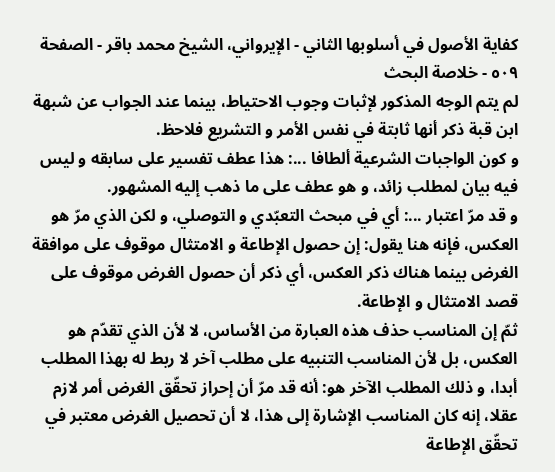كفاية الأصول في أسلوبها الثاني - الإيرواني، الشيخ محمد باقر - الصفحة ٥٠٩ - خلاصة البحث
لم يتم الوجه المذكور لإثبات وجوب الاحتياط، بينما عند الجواب عن شبهة ابن قبة ذكر أنها ثابتة في نفس الأمر و التشريع فلاحظ.
و كون الواجبات الشرعية ألطافا ...: هذا عطف تفسير على سابقه و ليس فيه بيان لمطلب زائد، و هو عطف على ما ذهب إليه المشهور.
و قد مرّ اعتبار ...: أي في مبحث التعبّدي و التوصلي، و لكن الذي مرّ هو العكس، فإنه هنا يقول: إن حصول الإطاعة و الامتثال موقوف على موافقة الغرض بينما هناك ذكر العكس، أي ذكر أن حصول الغرض موقوف على قصد الامتثال و الإطاعة.
ثمّ إن المناسب حذف هذه العبارة من الأساس، لا لأن الذي تقدّم هو العكس، بل لأن المناسب التنبيه على مطلب آخر لا ربط له بهذا المطلب أبدا، و ذلك المطلب الآخر هو: أنه قد مرّ أن إحراز تحقّق الغرض أمر لازم عقلا، إنه كان المناسب الإشارة إلى هذا، لا أن تحصيل الغرض معتبر في تحقّق الإطاعة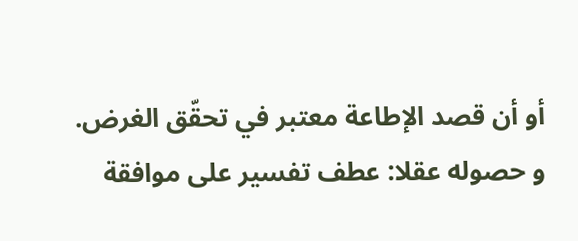أو أن قصد الإطاعة معتبر في تحقّق الغرض.
و حصوله عقلا: عطف تفسير على موافقة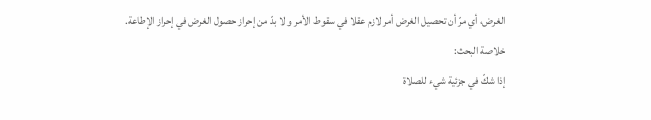الغرض، أي مرّ أن تحصيل الغرض أمر لازم عقلا في سقوط الأمر و لا بدّ من إحراز حصول الغرض في إحراز الإطاعة.
خلاصة البحث:
إذا شكّ في جزئية شيء للصلاة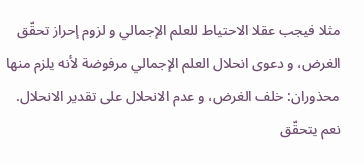مثلا فيجب عقلا الاحتياط للعلم الإجمالي و لزوم إحراز تحقّق الغرض، و دعوى انحلال العلم الإجمالي مرفوضة لأنه يلزم منها محذوران: خلف الغرض، و عدم الانحلال على تقدير الانحلال.
نعم يتحقّق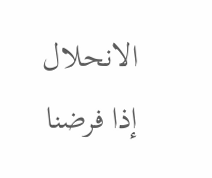الانحلال إذا فرضنا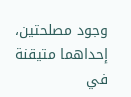وجود مصلحتين، إحداهما متيقنة في